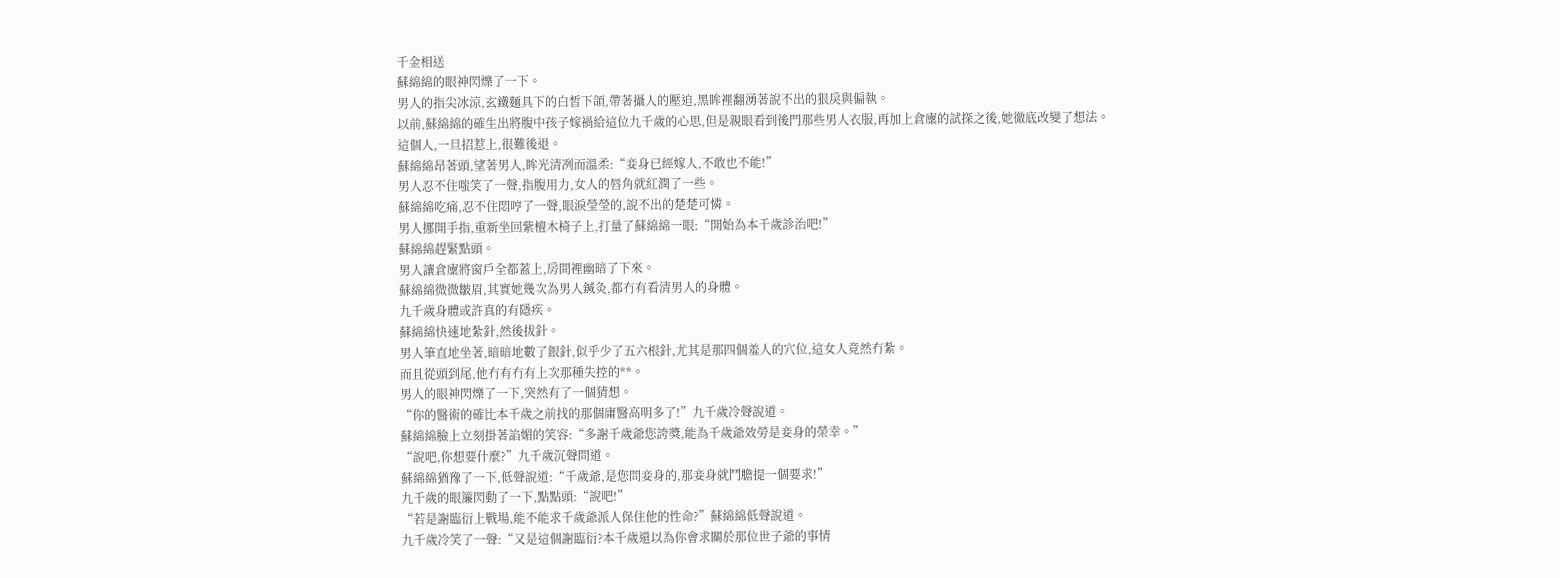千金相送
蘇綿綿的眼神閃爍了一下。
男人的指尖冰涼,玄鐵麵具下的白皙下頜,帶著攝人的壓迫,黑眸裡翻湧著說不出的狠戾與偏執。
以前,蘇綿綿的確生出將腹中孩子嫁禍給這位九千歲的心思,但是親眼看到後門那些男人衣服,再加上倉廩的試探之後,她徹底改變了想法。
這個人,一旦招惹上,很難後退。
蘇綿綿昂著頭,望著男人,眸光清冽而溫柔:“妾身已經嫁人,不敢也不能!”
男人忍不住嗤笑了一聲,指腹用力,女人的唇角就紅潤了一些。
蘇綿綿吃痛,忍不住悶哼了一聲,眼淚瑩瑩的,說不出的楚楚可憐。
男人挪開手指,重新坐回紫檀木椅子上,打量了蘇綿綿一眼:“開始為本千歲診治吧!”
蘇綿綿趕緊點頭。
男人讓倉廩將窗戶全都蓋上,房間裡幽暗了下來。
蘇綿綿微微皺眉,其實她幾次為男人鍼灸,都冇有看清男人的身體。
九千歲身體或許真的有隱疾。
蘇綿綿快速地紮針,然後拔針。
男人筆直地坐著,暗暗地數了銀針,似乎少了五六根針,尤其是那四個羞人的穴位,這女人竟然冇紮。
而且從頭到尾,他冇有冇有上次那種失控的**。
男人的眼神閃爍了一下,突然有了一個猜想。
“你的醫術的確比本千歲之前找的那個庸醫高明多了!”九千歲冷聲說道。
蘇綿綿臉上立刻掛著諂媚的笑容:“多謝千歲爺您誇獎,能為千歲爺效勞是妾身的榮幸。”
“說吧,你想要什麼?”九千歲沉聲問道。
蘇綿綿猶豫了一下,低聲說道:“千歲爺,是您問妾身的,那妾身就鬥膽提一個要求!”
九千歲的眼簾閃動了一下,點點頭:“說吧!”
“若是謝臨衍上戰場,能不能求千歲爺派人保住他的性命?”蘇綿綿低聲說道。
九千歲冷笑了一聲:“又是這個謝臨衍?本千歲還以為你會求關於那位世子爺的事情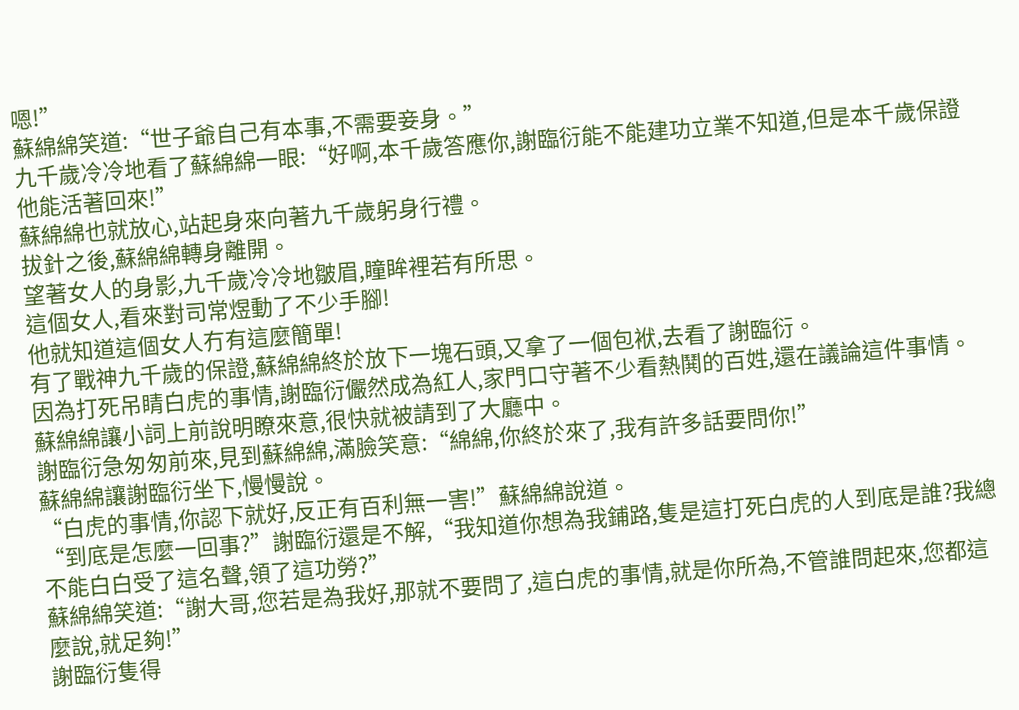嗯!”
蘇綿綿笑道:“世子爺自己有本事,不需要妾身。”
九千歲冷冷地看了蘇綿綿一眼:“好啊,本千歲答應你,謝臨衍能不能建功立業不知道,但是本千歲保證他能活著回來!”
蘇綿綿也就放心,站起身來向著九千歲躬身行禮。
拔針之後,蘇綿綿轉身離開。
望著女人的身影,九千歲冷冷地皺眉,瞳眸裡若有所思。
這個女人,看來對司常煜動了不少手腳!
他就知道這個女人冇有這麼簡單!
有了戰神九千歲的保證,蘇綿綿終於放下一塊石頭,又拿了一個包袱,去看了謝臨衍。
因為打死吊睛白虎的事情,謝臨衍儼然成為紅人,家門口守著不少看熱鬨的百姓,還在議論這件事情。
蘇綿綿讓小詞上前說明瞭來意,很快就被請到了大廳中。
謝臨衍急匆匆前來,見到蘇綿綿,滿臉笑意:“綿綿,你終於來了,我有許多話要問你!”
蘇綿綿讓謝臨衍坐下,慢慢說。
“白虎的事情,你認下就好,反正有百利無一害!”蘇綿綿說道。
“到底是怎麼一回事?”謝臨衍還是不解,“我知道你想為我鋪路,隻是這打死白虎的人到底是誰?我總不能白白受了這名聲,領了這功勞?”
蘇綿綿笑道:“謝大哥,您若是為我好,那就不要問了,這白虎的事情,就是你所為,不管誰問起來,您都這麼說,就足夠!”
謝臨衍隻得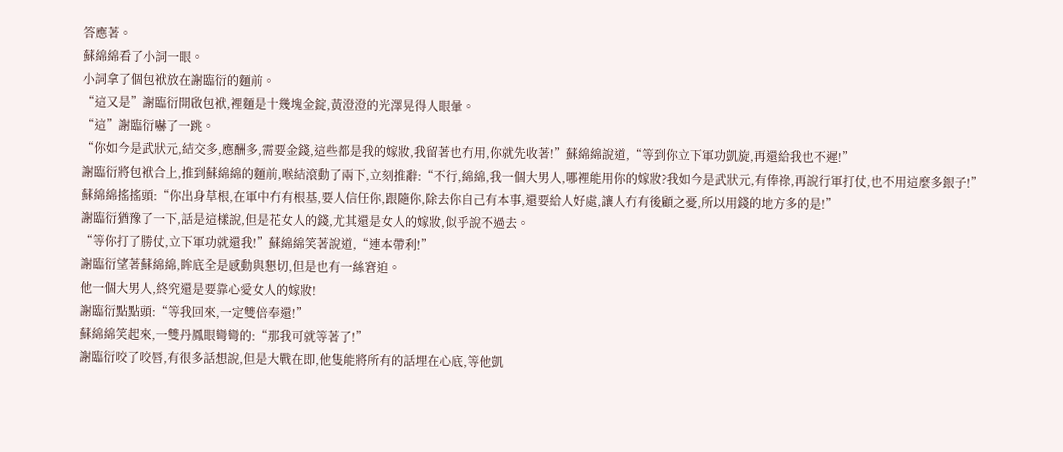答應著。
蘇綿綿看了小詞一眼。
小詞拿了個包袱放在謝臨衍的麵前。
“這又是”謝臨衍開啟包袱,裡麵是十幾塊金錠,黃澄澄的光澤晃得人眼暈。
“這”謝臨衍嚇了一跳。
“你如今是武狀元,結交多,應酬多,需要金錢,這些都是我的嫁妝,我留著也冇用,你就先收著!”蘇綿綿說道,“等到你立下軍功凱旋,再還給我也不遲!”
謝臨衍將包袱合上,推到蘇綿綿的麵前,喉結滾動了兩下,立刻推辭:“不行,綿綿,我一個大男人,哪裡能用你的嫁妝?我如今是武狀元,有俸祿,再說行軍打仗,也不用這麼多銀子!”
蘇綿綿搖搖頭:“你出身草根,在軍中冇有根基,要人信任你,跟隨你,除去你自己有本事,還要給人好處,讓人冇有後顧之憂,所以用錢的地方多的是!”
謝臨衍猶豫了一下,話是這樣說,但是花女人的錢,尤其還是女人的嫁妝,似乎說不過去。
“等你打了勝仗,立下軍功就還我!”蘇綿綿笑著說道,“連本帶利!”
謝臨衍望著蘇綿綿,眸底全是感動與懇切,但是也有一絲窘迫。
他一個大男人,終究還是要靠心愛女人的嫁妝!
謝臨衍點點頭:“等我回來,一定雙倍奉還!”
蘇綿綿笑起來,一雙丹鳳眼彎彎的:“那我可就等著了!”
謝臨衍咬了咬唇,有很多話想說,但是大戰在即,他隻能將所有的話埋在心底,等他凱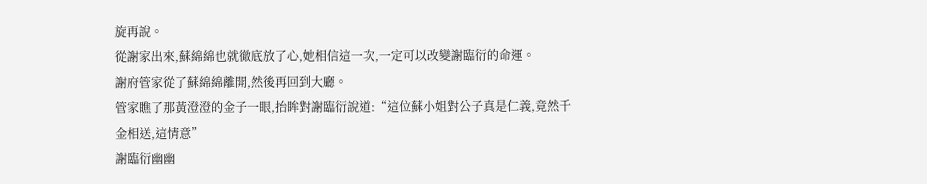旋再說。
從謝家出來,蘇綿綿也就徹底放了心,她相信這一次,一定可以改變謝臨衍的命運。
謝府管家從了蘇綿綿離開,然後再回到大廳。
管家瞧了那黃澄澄的金子一眼,抬眸對謝臨衍說道:“這位蘇小姐對公子真是仁義,竟然千金相送,這情意”
謝臨衍幽幽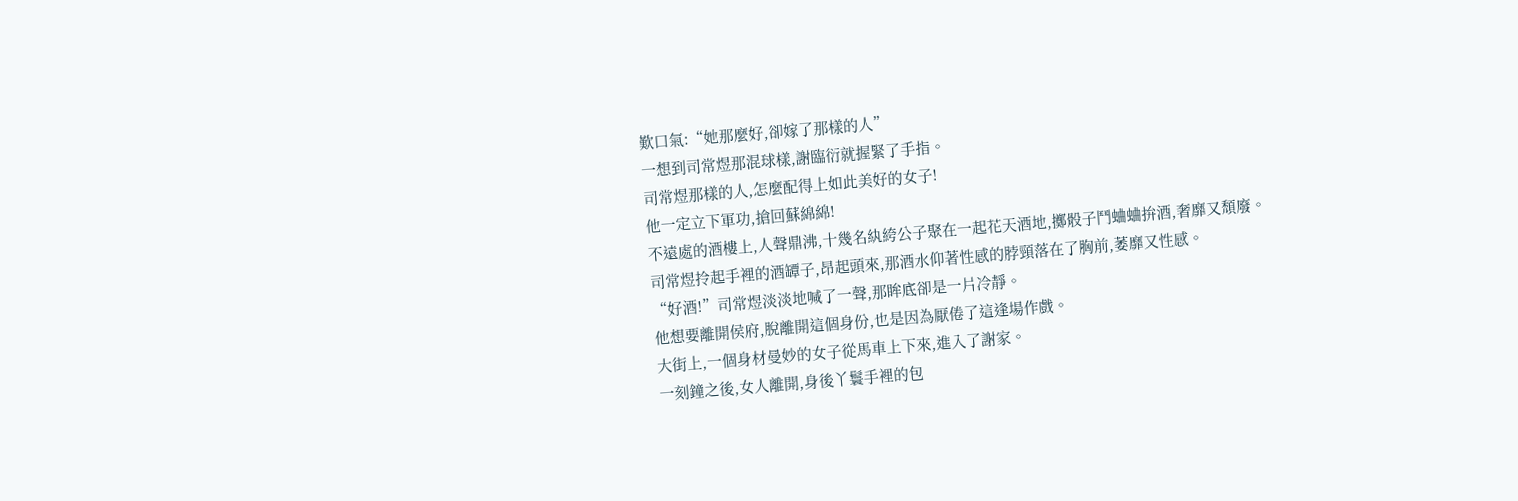歎口氣:“她那麼好,卻嫁了那樣的人”
一想到司常煜那混球樣,謝臨衍就握緊了手指。
司常煜那樣的人,怎麼配得上如此美好的女子!
他一定立下軍功,搶回蘇綿綿!
不遠處的酒樓上,人聲鼎沸,十幾名紈絝公子聚在一起花天酒地,擲骰子鬥蛐蛐拚酒,奢靡又頹廢。
司常煜拎起手裡的酒罈子,昂起頭來,那酒水仰著性感的脖頸落在了胸前,萎靡又性感。
“好酒!”司常煜淡淡地喊了一聲,那眸底卻是一片冷靜。
他想要離開侯府,脫離開這個身份,也是因為厭倦了這逢場作戲。
大街上,一個身材曼妙的女子從馬車上下來,進入了謝家。
一刻鐘之後,女人離開,身後丫鬟手裡的包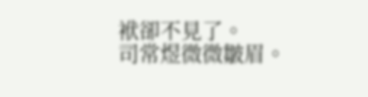袱卻不見了。
司常煜微微皺眉。